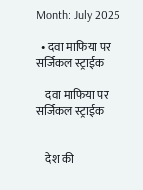Month: July 2025

  • दवा माफिया पर सर्जिकल स्ट्राईक

    दवा माफिया पर सर्जिकल स्ट्राईक


    देश की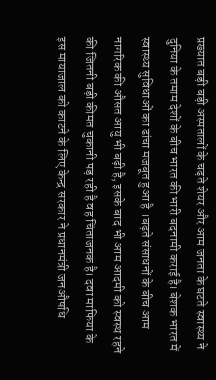प्रख्यात बड़ी बड़ी अस्पतालों के चढ़ते शेयर और आम जनता के घटते स्वास्थ्य ने दुनिया के तमाम देशों के बीच भारत की भारी बदनामी कराई है। बेशक भारत में स्वास्थ्य सुविधाओं का ढांचा मजबूत हुआ है ।बढ़ते संसाधनों के बीच आम नागरिक की औसत आयु भी बढ़ी है, इसके बाद भी आम आदमी को स्वस्थ रहने की जितनी बड़ी कीमत चुकानी पड़ रही है वह चिंताजनक है। दवा माफिया के इस मायाजाल को काटने के लिए केन्द्र सरकार ने प्रधानमंत्री जनऔषधि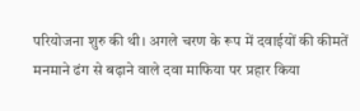परियोजना शुरु की थी। अगले चरण के रूप में दवाईयों की कीमतें मनमाने ढंग से बढ़ाने वाले दवा माफिया पर प्रहार किया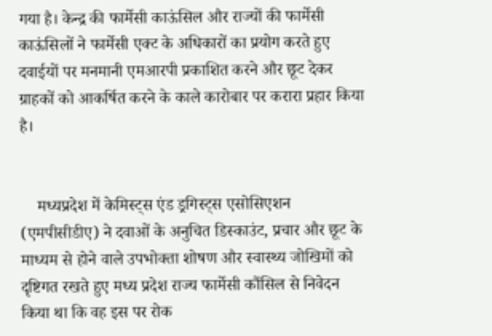गया है। केन्द्र की फार्मेसी काऊंसिल और राज्यों की फार्मेसी काऊंसिलों ने फार्मेसी एक्ट के अधिकारों का प्रयोग करते हुए दवाईयों पर मनमानी एमआरपी प्रकाशित करने और छूट देकर ग्राहकों को आकर्षित करने के काले कारोबार पर करारा प्रहार किया है।


    मध्यप्रदेश में केमिस्ट्स एंड ड्रगिस्ट्स एसोसिएशन (एमपीसीडीए) ने दवाओं के अनुचित डिस्काउंट, प्रचार और छूट के माध्यम से होने वाले उपभोक्ता शोषण और स्वास्थ्य जोखिमों को दृष्टिगत रखते हुए मध्य प्रदेश राज्य फार्मेसी कौंसिल से निवेदन किया था कि वह इस पर रोक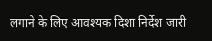लगाने के लिए आवश्यक दिशा निर्देश जारी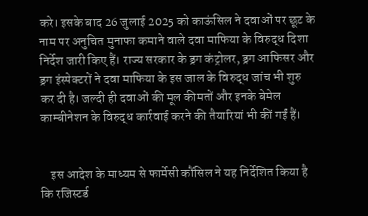करे। इसके बाद 26 जुलाई 2025 को काऊंसिल ने दवाओं पर छूट के नाम पर अनुचित मुनाफा कमाने वाले दवा माफिया के विरुद्ध दिशा निर्देश जारी किए हैं। राज्य सरकार के ड्रग कंट्रोलर, ड्रग आफिसर और ड्रग इंस्पेक्टरों ने दवा माफिया के इस जाल के विरुद्ध जांच भी शुरु कर दी है। जल्दी ही दवाओं की मूल कीमतों और इनके बेमेल काम्बीनेशन के विरुद्ध कार्रवाई करने की तैयारियां भी कीं गईं हैं।


    इस आदेश के माध्यम से फार्मेसी कौंसिल ने यह निर्देशित किया है कि रजिस्टर्ड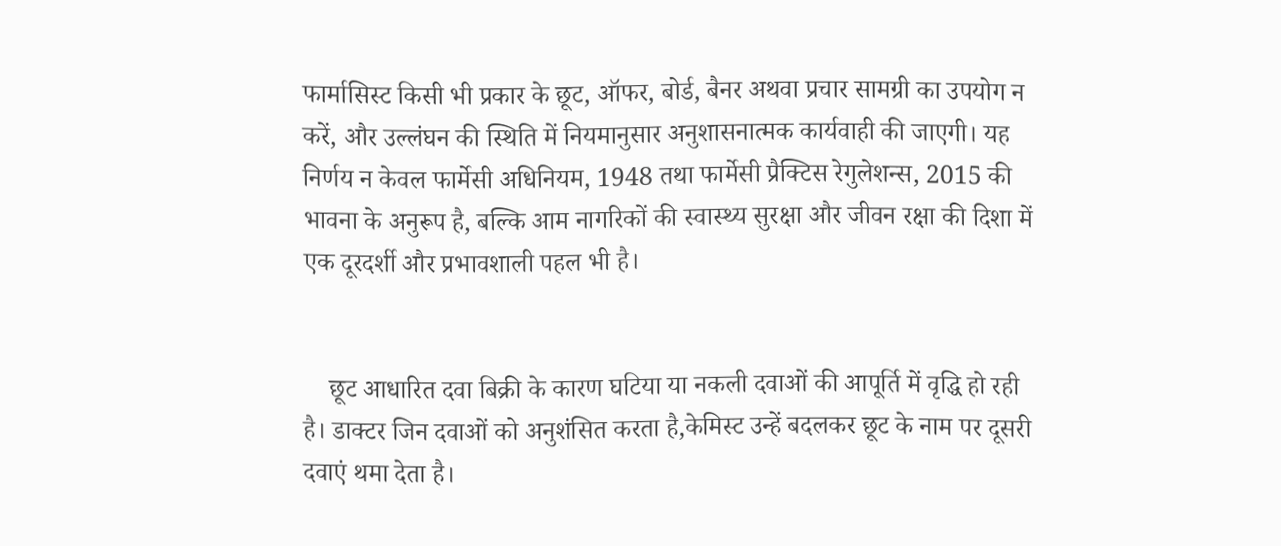फार्मासिस्ट किसी भी प्रकार के छूट, ऑफर, बोर्ड, बैनर अथवा प्रचार सामग्री का उपयोग न करें, और उल्लंघन की स्थिति में नियमानुसार अनुशासनात्मक कार्यवाही की जाएगी। यह निर्णय न केवल फार्मेसी अधिनियम, 1948 तथा फार्मेसी प्रैक्टिस रेगुलेशन्स, 2015 की भावना के अनुरूप है, बल्कि आम नागरिकों की स्वास्थ्य सुरक्षा और जीवन रक्षा की दिशा में एक दूरदर्शी और प्रभावशाली पहल भी है।


    छूट आधारित दवा बिक्री के कारण घटिया या नकली दवाओं की आपूर्ति में वृद्धि हो रही है। डाक्टर जिन दवाओं को अनुशंसित करता है,केमिस्ट उन्हें बदलकर छूट के नाम पर दूसरी दवाएं थमा देता है।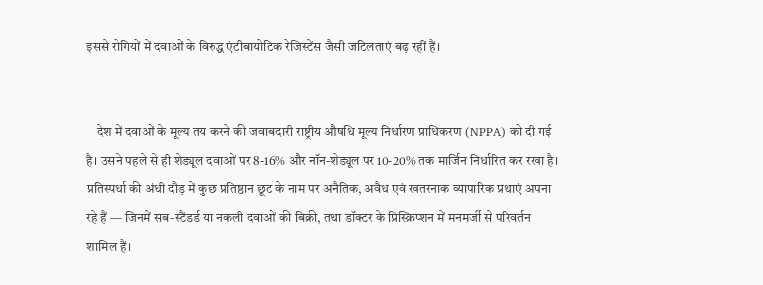इससे रोगियों में दवाओं के विरुद्ध एंटीबायोटिक रेजिस्टेंस जैसी जटिलताएं बढ़ रहीं हैं।


    देश में दवाओं के मूल्य तय करने की जवाबदारी राष्ट्रीय औषधि मूल्य निर्धारण प्राधिकरण (NPPA) को दी गई है। उसने पहले से ही शेड्यूल दवाओं पर 8-16% और नॉन-शेड्यूल पर 10-20% तक मार्जिन निर्धारित कर रखा है। प्रतिस्पर्धा की अंधी दौड़ में कुछ प्रतिष्ठान छूट के नाम पर अनैतिक, अवैध एवं खतरनाक व्यापारिक प्रथाएं अपना रहे हैं — जिनमें सब-स्टैंडर्ड या नकली दवाओं की बिक्री, तथा डॉक्टर के प्रिस्क्रिप्शन में मनमर्जी से परिवर्तन शामिल हैं।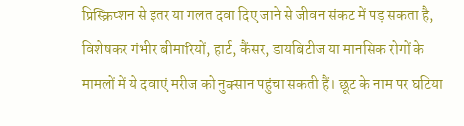प्रिस्क्रिप्शन से इतर या गलत दवा दिए जाने से जीवन संकट में पड़ सकता है, विशेषकर गंभीर बीमारियों, हार्ट, कैंसर, डायबिटीज या मानसिक रोगों के मामलों में ये दवाएं मरीज को नुक्सान पहुंचा सकती हैं। छूट के नाम पर घटिया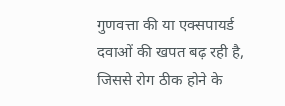गुणवत्ता की या एक्सपायर्ड दवाओं की खपत बढ़ रही है, जिससे रोग ठीक होने के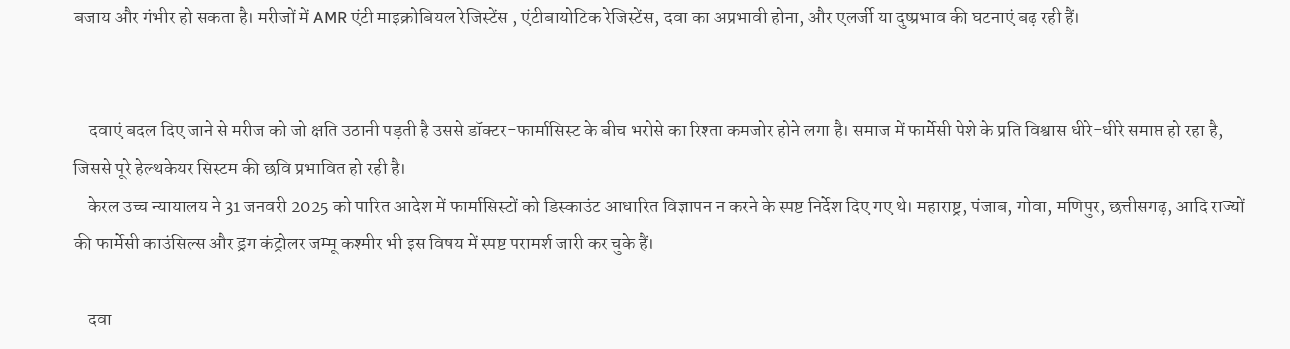बजाय और गंभीर हो सकता है। मरीजों में AMR एंटी माइक्रोबियल रेजिस्टेंस , एंटीबायोटिक रेजिस्टेंस, दवा का अप्रभावी होना, और एलर्जी या दुष्प्रभाव की घटनाएं बढ़ रही हैं।


    दवाएं बदल दिए जाने से मरीज को जो क्षति उठानी पड़ती है उससे डॉक्टर-फार्मासिस्ट के बीच भरोसे का रिश्ता कमजोर होने लगा है। समाज में फार्मेसी पेशे के प्रति विश्वास धीरे-धीरे समाप्त हो रहा है, जिससे पूरे हेल्थकेयर सिस्टम की छवि प्रभावित हो रही है।
    केरल उच्च न्यायालय ने 31 जनवरी 2025 को पारित आदेश में फार्मासिस्टों को डिस्काउंट आधारित विज्ञापन न करने के स्पष्ट निर्देश दिए गए थे। महाराष्ट्र, पंजाब, गोवा, मणिपुर, छत्तीसगढ़, आदि राज्यों की फार्मेसी काउंसिल्स और ड्रग कंट्रोलर जम्मू कश्मीर भी इस विषय में स्पष्ट परामर्श जारी कर चुके हैं।

    दवा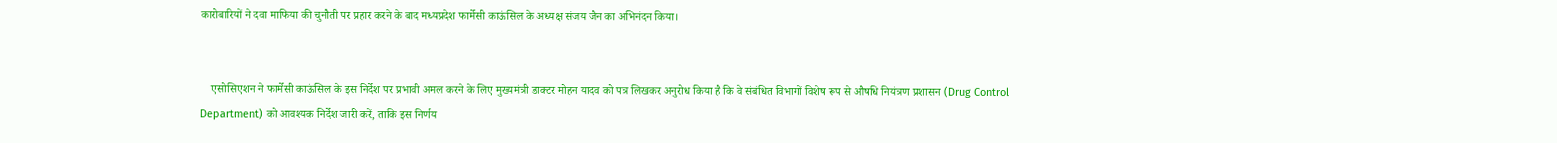कारोबारियों ने दवा माफिया की चुनौती पर प्रहार करने के बाद मध्यप्रदेश फार्मेसी काऊंसिल के अध्यक्ष संजय जैन का अभिनंदन किया।


    एसोसिएशन ने फार्मेसी काऊंसिल के इस निर्देश पर प्रभावी अमल करने के लिए मुख्यमंत्री डाक्टर मोहन यादव को पत्र लिखकर अनुरोध किया है कि वे संबंधित विभागों विशेष रूप से औषधि नियंत्रण प्रशासन (Drug Control Department) को आवश्यक निर्देश जारी करें, ताकि इस निर्णय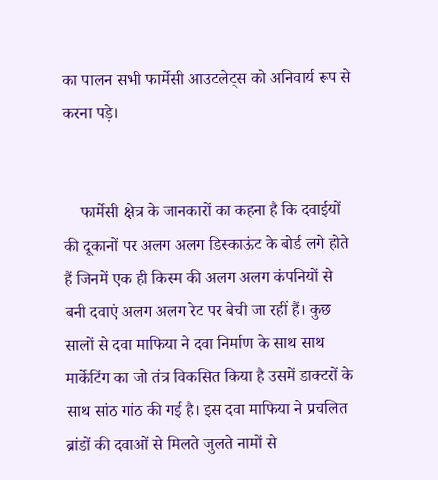का पालन सभी फार्मेसी आउटलेट्स को अनिवार्य रूप से करना पड़े।


    फार्मेसी क्षेत्र के जानकारों का कहना है कि दवाईयों की दूकानों पर अलग अलग डिस्काऊंट के बोर्ड लगे होते हैं जिनमें एक ही किस्म की अलग अलग कंपनियों से बनी दवाएं अलग अलग रेट पर बेची जा रहीं हैं। कुछ सालों से दवा माफिया ने दवा निर्माण के साथ साथ मार्केटिंग का जो तंत्र विकसित किया है उसमें डाक्टरों के साथ सांठ गांठ की गई है। इस दवा माफिया ने प्रचलित ब्रांडों की दवाओं से मिलते जुलते नामों से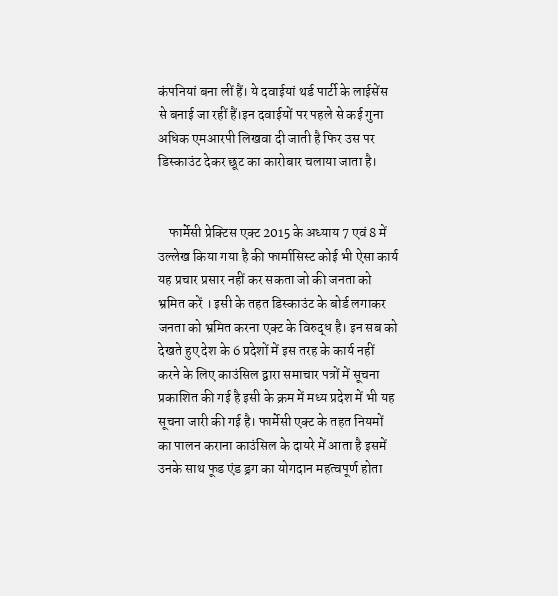कंपनियां बना लीं हैं। ये दवाईयां थर्ड पार्टी के लाईसेंस से बनाई जा रहीं हैं।इन दवाईयों पर पहले से कई गुना अधिक एमआरपी लिखवा दी जाती है फिर उस पर डिस्काउंट देकर छूट का कारोबार चलाया जाता है।


    फार्मेसी प्रेक्टिस एक्ट 2015 के अध्याय 7 एवं 8 में उल्लेख किया गया है की फार्मासिस्ट कोई भी ऐसा कार्य यह प्रचार प्रसार नहीं कर सकता जो की जनता को भ्रमित करें । इसी के तहत डिस्काउंट के बोर्ड लगाकर जनता को भ्रमित करना एक्ट के विरुद्ध है। इन सब को देखते हुए देश के 6 प्रदेशों में इस तरह के कार्य नहीं करने के लिए काउंसिल द्वारा समाचार पत्रों में सूचना प्रकाशित की गई है इसी के क्रम में मध्य प्रदेश में भी यह सूचना जारी की गई है। फार्मेसी एक्ट के तहत नियमों का पालन कराना काउंसिल के दायरे में आता है इसमें उनके साथ फूड एंड ड्रग का योगदान महत्वपूर्ण होता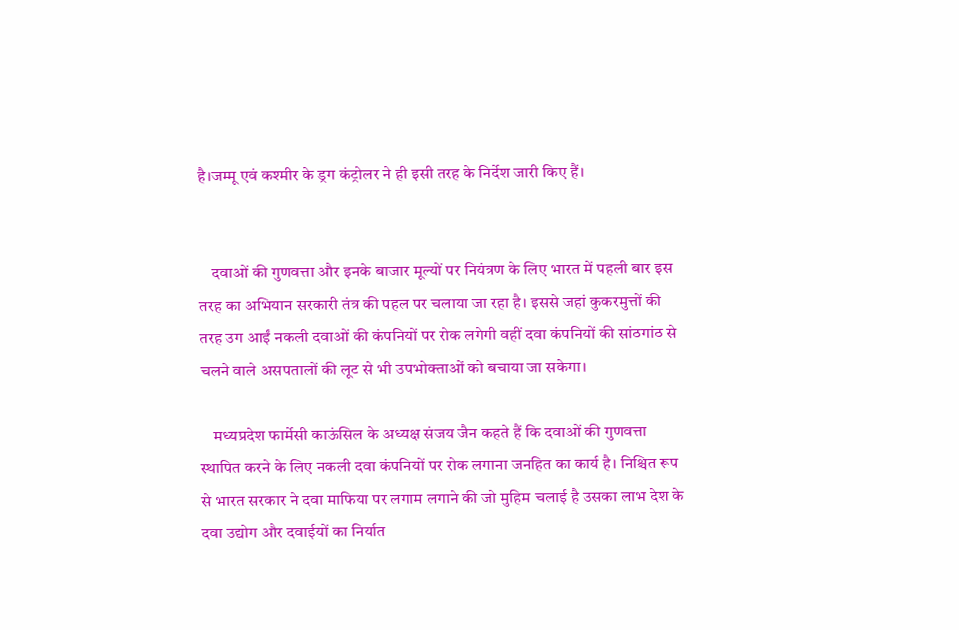है।जम्मू एवं कश्मीर के ड्रग कंट्रोलर ने ही इसी तरह के निर्देश जारी किए हैं।


    दवाओं की गुणवत्ता और इनके बाजार मूल्यों पर नियंत्रण के लिए भारत में पहली बार इस तरह का अभियान सरकारी तंत्र की पहल पर चलाया जा रहा है। इससे जहां कुकरमुत्तों की तरह उग आईं नकली दवाओं की कंपनियों पर रोक लगेगी वहीं दवा कंपनियों की सांठगांठ से चलने वाले असपतालों की लूट से भी उपभोक्ताओं को बचाया जा सकेगा।

    मध्यप्रदेश फार्मेसी काऊंसिल के अध्यक्ष संजय जैन कहते हैं कि दवाओं की गुणवत्ता स्थापित करने के लिए नकली दवा कंपनियों पर रोक लगाना जनहित का कार्य है। निश्चित रूप से भारत सरकार ने दवा माफिया पर लगाम लगाने की जो मुहिम चलाई है उसका लाभ देश के दवा उद्योग और दवाईयों का निर्यात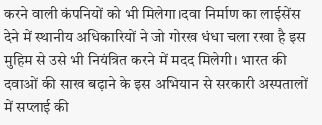करने वाली कंपनियों को भी मिलेगा।दवा निर्माण का लाईसेंस देने में स्थानीय अधिकारियों ने जो गोरख धंधा चला रखा है इस मुहिम से उसे भी नियंत्रित करने में मदद मिलेगी। भारत की दवाओं की साख बढ़ाने के इस अभियान से सरकारी अस्पतालों में सप्लाई की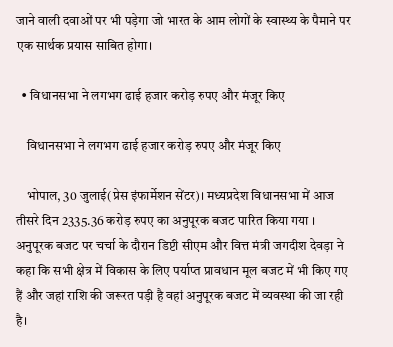जाने वाली दवाओं पर भी पड़ेगा जो भारत के आम लोगों के स्वास्थ्य के पैमाने पर एक सार्थक प्रयास साबित होगा।

  • विधानसभा ने लगभग ढाई हजार करोड़ रुपए और मंजूर किए

    विधानसभा ने लगभग ढाई हजार करोड़ रुपए और मंजूर किए

    भोपाल, 30 जुलाई(प्रेस इंफार्मेशन सेंटर)। मध्यप्रदेश विधानसभा में आज तीसरे दिन 2335.36 करोड़ रुपए का अनुपूरक बजट पारित किया गया । अनुपूरक बजट पर चर्चा के दौरान डिप्टी सीएम और वित्त मंत्री जगदीश देवड़ा ने कहा कि सभी क्षेत्र में विकास के लिए पर्याप्त प्रावधान मूल बजट में भी किए गए हैं और जहां राशि की जरूरत पड़ी है वहां अनुपूरक बजट में व्यवस्था की जा रही है।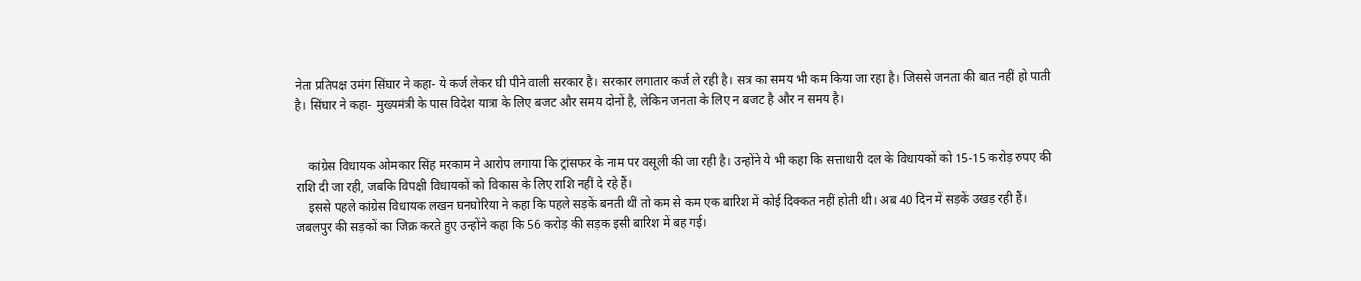नेता प्रतिपक्ष उमंग सिंघार ने कहा- ये कर्ज लेकर घी पीने वाली सरकार है। सरकार लगातार कर्ज ले रही है। सत्र का समय भी कम किया जा रहा है। जिससे जनता की बात नहीं हो पाती है। सिंघार ने कहा- मुख्यमंत्री के पास विदेश यात्रा के लिए बजट और समय दोनों है, लेकिन जनता के लिए न बजट है और न समय है।


    कांग्रेस विधायक ओमकार सिंह मरकाम ने आरोप लगाया कि ट्रांसफर के नाम पर वसूली की जा रही है। उन्होंने ये भी कहा कि सत्ताधारी दल के विधायकों को 15-15 करोड़ रुपए की राशि दी जा रही, जबकि विपक्षी विधायकों को विकास के लिए राशि नहीं दे रहे हैं।
    इससे पहले कांग्रेस विधायक लखन घनघोरिया ने कहा कि पहले सड़कें बनती थीं तो कम से कम एक बारिश में कोई दिक्कत नहीं होती थी। अब 40 दिन में सड़कें उखड़ रही हैं। जबलपुर की सड़कों का जिक्र करते हुए उन्होंने कहा कि 56 करोड़ की सड़क इसी बारिश में बह गई।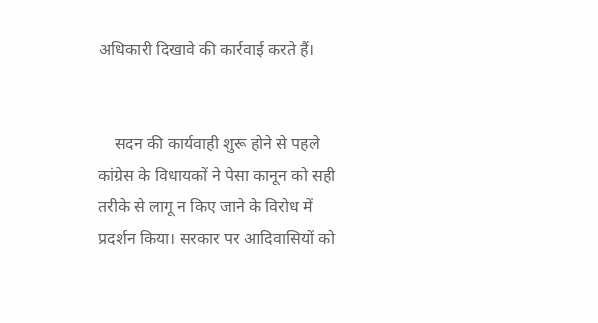अधिकारी दिखावे की कार्रवाई करते हैं।


    सदन की कार्यवाही शुरू होने से पहले कांग्रेस के विधायकों ने पेसा कानून को सही तरीके से लागू न किए जाने के विरोध में प्रदर्शन किया। सरकार पर आदिवासियों को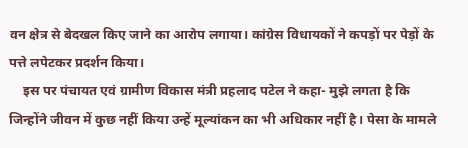वन क्षेत्र से बेदखल किए जाने का आरोप लगाया। कांग्रेस विधायकों ने कपड़ों पर पेड़ों के पत्ते लपेटकर प्रदर्शन किया।
    इस पर पंचायत एवं ग्रामीण विकास मंत्री प्रहलाद पटेल ने कहा- मुझे लगता है कि जिन्होंने जीवन में कुछ नहीं किया उन्हें मूल्यांकन का भी अधिकार नहीं है। पेसा के मामले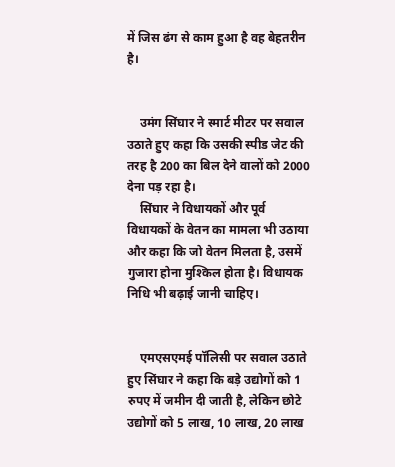में जिस ढंग से काम हुआ है वह बेहतरीन है।


    उमंग सिंघार ने स्मार्ट मीटर पर सवाल उठाते हुए कहा कि उसकी स्पीड जेट की तरह है 200 का बिल देने वालों को 2000 देना पड़ रहा है।
    सिंघार ने विधायकों और पूर्व विधायकों के वेतन का मामला भी उठाया और कहा कि जो वेतन मिलता है, उसमें गुजारा होना मुश्किल होता है। विधायक निधि भी बढ़ाई जानी चाहिए।


    एमएसएमई पॉलिसी पर सवाल उठाते हुए सिंघार ने कहा कि बड़े उद्योगों को 1 रुपए में जमीन दी जाती है, लेकिन छोटे उद्योगों को 5 लाख, 10 लाख, 20 लाख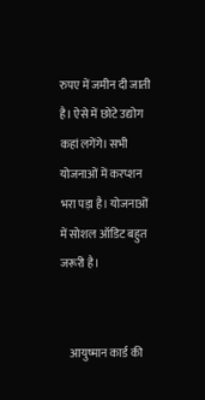रुपए में जमीन दी जाती है। ऐसे में छोटे उद्योग कहां लगेंगे। सभी योजनाओं में करप्शन भरा पड़ा है। योजनाओं में सोशल ऑडिट बहुत जरूरी है।


    आयुष्मान कार्ड की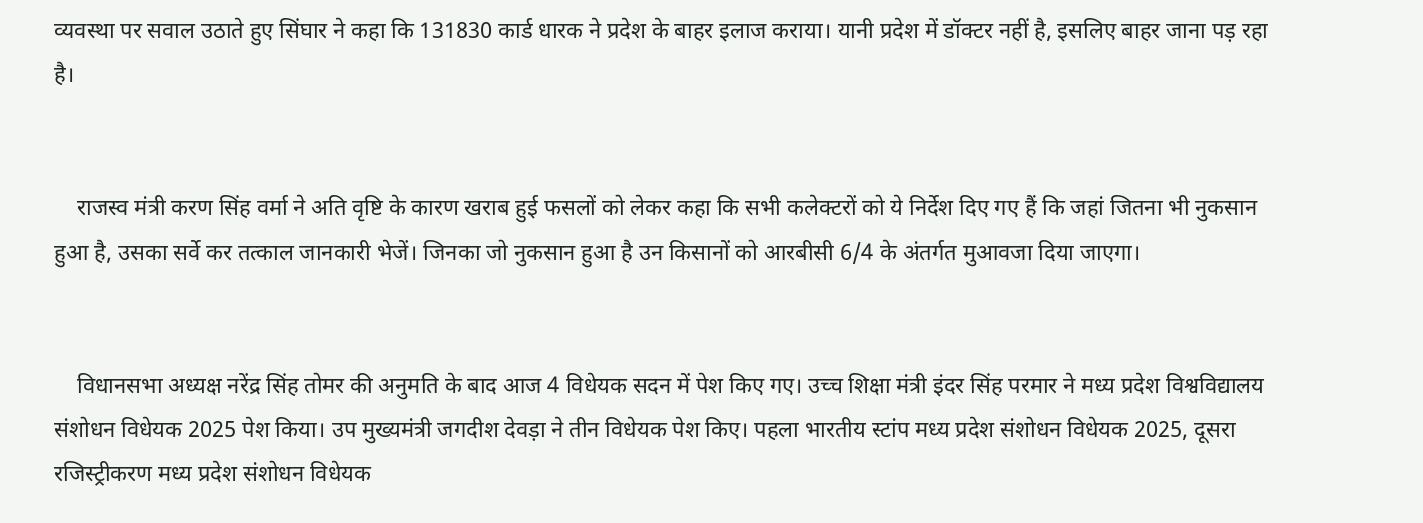व्यवस्था पर सवाल उठाते हुए सिंघार ने कहा कि 131830 कार्ड धारक ने प्रदेश के बाहर इलाज कराया। यानी प्रदेश में डॉक्टर नहीं है, इसलिए बाहर जाना पड़ रहा है।


    राजस्व मंत्री करण सिंह वर्मा ने अति वृष्टि के कारण खराब हुई फसलों को लेकर कहा कि सभी कलेक्टरों को ये निर्देश दिए गए हैं कि जहां जितना भी नुकसान हुआ है, उसका सर्वे कर तत्काल जानकारी भेजें। जिनका जो नुकसान हुआ है उन किसानों को आरबीसी 6/4 के अंतर्गत मुआवजा दिया जाएगा।


    विधानसभा अध्यक्ष नरेंद्र सिंह तोमर की अनुमति के बाद आज 4 विधेयक सदन में पेश किए गए। उच्च शिक्षा मंत्री इंदर सिंह परमार ने मध्य प्रदेश विश्वविद्यालय संशोधन विधेयक 2025 पेश किया। उप मुख्यमंत्री जगदीश देवड़ा ने तीन विधेयक पेश किए। पहला भारतीय स्टांप मध्य प्रदेश संशोधन विधेयक 2025, दूसरा रजिस्ट्रीकरण मध्य प्रदेश संशोधन विधेयक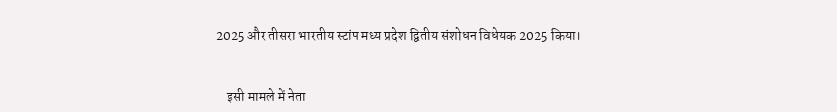2025 और तीसरा भारतीय स्टांप मध्य प्रदेश द्वितीय संशोधन विधेयक 2025 किया।


    इसी मामले में नेता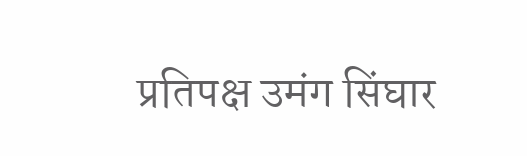प्रतिपक्ष उमंग सिंघार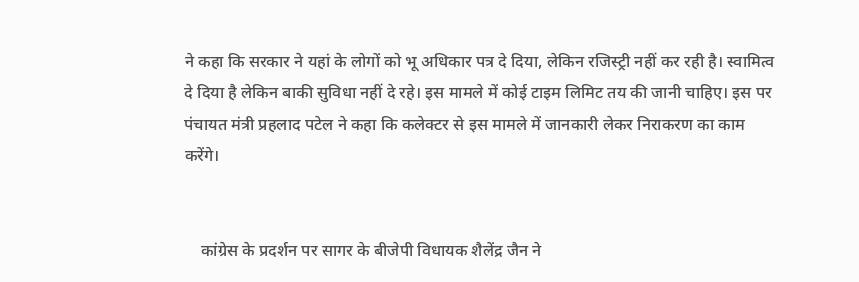ने कहा कि सरकार ने यहां के लोगों को भू अधिकार पत्र दे दिया, लेकिन रजिस्ट्री नहीं कर रही है। स्वामित्व दे दिया है लेकिन बाकी सुविधा नहीं दे रहे। इस मामले में कोई टाइम लिमिट तय की जानी चाहिए। इस पर पंचायत मंत्री प्रहलाद पटेल ने कहा कि कलेक्टर से इस मामले में जानकारी लेकर निराकरण का काम करेंगे।


    कांग्रेस के प्रदर्शन पर सागर के बीजेपी विधायक शैलेंद्र जैन ने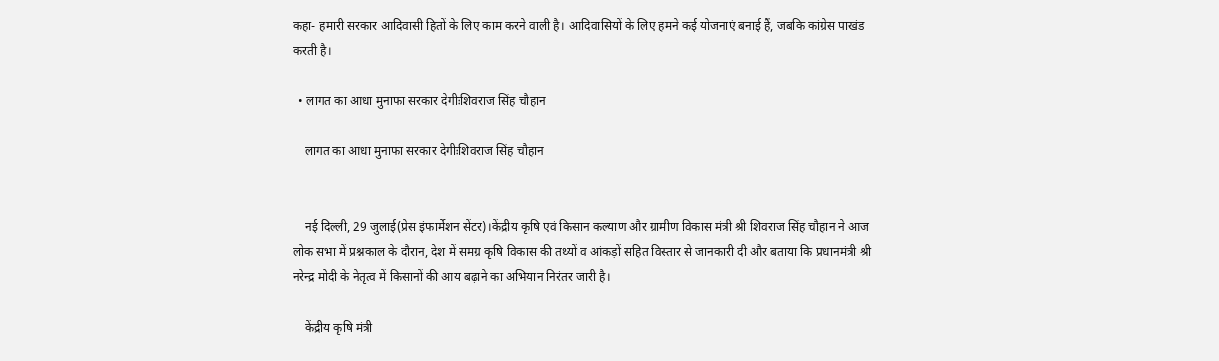कहा- हमारी सरकार आदिवासी हितों के लिए काम करने वाली है। आदिवासियों के लिए हमने कई योजनाएं बनाई हैं, जबकि कांग्रेस पाखंड करती है।

  • लागत का आधा मुनाफा सरकार देगीःशिवराज सिंह चौहान

    लागत का आधा मुनाफा सरकार देगीःशिवराज सिंह चौहान


    नई दिल्ली, 29 जुलाई(प्रेस इंफार्मेशन सेंटर)।केंद्रीय कृषि एवं किसान कल्याण और ग्रामीण विकास मंत्री श्री शिवराज सिंह चौहान ने आज लोक सभा में प्रश्नकाल के दौरान, देश में समग्र कृषि विकास की तथ्यों व आंकड़ों सहित विस्तार से जानकारी दी और बताया कि प्रधानमंत्री श्री नरेन्द्र मोदी के नेतृत्व में किसानों की आय बढ़ाने का अभियान निरंतर जारी है।

    केंद्रीय कृषि मंत्री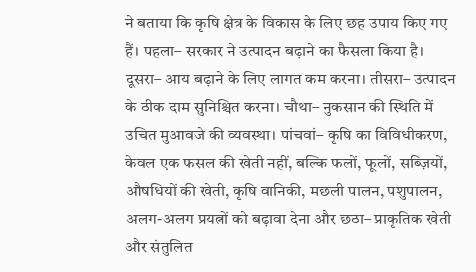ने बताया कि कृषि क्षेत्र के विकास के लिए छह उपाय किए गए हैं। पहला– सरकार ने उत्पादन बढ़ाने का फैसला किया है। दूसरा– आय बढ़ाने के लिए लागत कम करना। तीसरा– उत्पादन के ठीक दाम सुनिश्चित करना। चौथा– नुकसान की स्थिति में उचित मुआवजे की व्यवस्था। पांचवां– कृषि का विविधीकरण, केवल एक फसल की खेती नहीं, बल्कि फलों, फूलों, सब्ज़ियों, औषधियों की खेती, कृषि वानिकी, मछली पालन, पशुपालन, अलग-अलग प्रयत्नों को बढ़ावा देना और छठा– प्राकृतिक खेती और संतुलित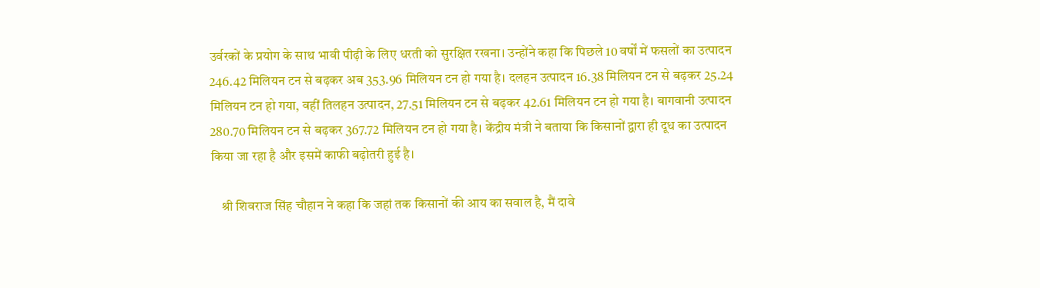उर्वरकों के प्रयोग के साथ भावी पीढ़ी के लिए धरती को सुरक्षित रखना। उन्होंने कहा कि पिछले 10 वर्षों में फसलों का उत्पादन 246.42 मिलियन टन से बढ़कर अब 353.96 मिलियन टन हो गया है। दलहन उत्पादन 16.38 मिलियन टन से बढ़कर 25.24 मिलियन टन हो गया, वहीं तिलहन उत्पादन, 27.51 मिलियन टन से बढ़कर 42.61 मिलियन टन हो गया है। बागवानी उत्पादन 280.70 मिलियन टन से बढ़कर 367.72 मिलियन टन हो गया है। केंद्रीय मंत्री ने बताया कि किसानों द्वारा ही दूध का उत्पादन किया जा रहा है और इसमें काफी बढ़ोतरी हुई है।

    श्री शिवराज सिंह चौहान ने कहा कि जहां तक किसानों की आय का सवाल है, मैं दावे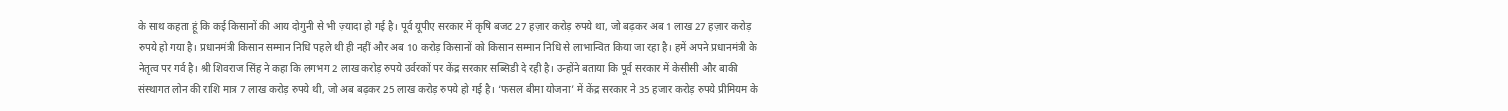के साथ कहता हूं कि कई किसानों की आय दोगुनी से भी ज़्यादा हो गई है। पूर्व यूपीए सरकार में कृषि बजट 27 हज़ार करोड़ रुपये था, जो बढ़कर अब 1 लाख 27 हज़ार करोड़ रुपये हो गया है। प्रधानमंत्री किसान सम्मान निधि पहले थी ही नहीं और अब 10 करोड़ किसानों को किसान सम्मान निधि से लाभान्वित किया जा रहा है। हमें अपने प्रधानमंत्री के नेतृत्व पर गर्व है। श्री शिवराज सिंह ने कहा कि लगभग 2 लाख करोड़ रुपये उर्वरकों पर केंद्र सरकार सब्सिडी दे रही है। उन्होंने बताया कि पूर्व सरकार में केसीसी और बाकी संस्थागत लोन की राशि मात्र 7 लाख करोड़ रुपये थी, जो अब बढ़कर 25 लाख करोड़ रुपये हो गई है। ‘फसल बीमा योजना’ में केंद्र सरकार ने 35 हजार करोड़ रुपये प्रीमियम के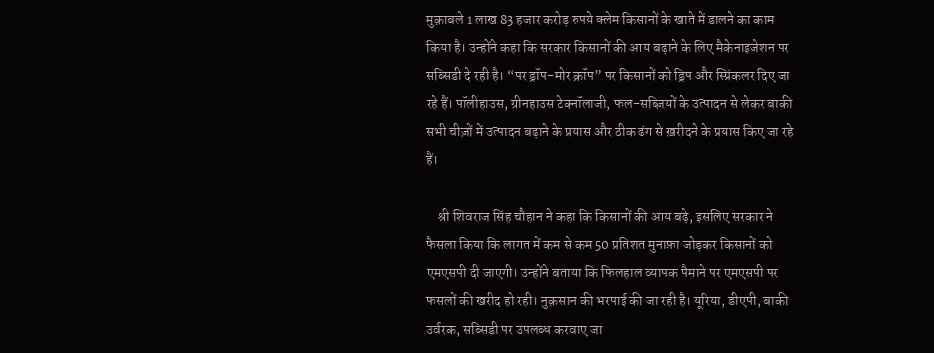मुक़ाबले 1 लाख 83 हजार करोड़ रुपये क्लेम किसानों के खाते में डालने का काम किया है। उन्होंने कहा कि सरकार किसानों की आय बढ़ाने के लिए मैकेनाइजेशन पर सब्सिडी दे रही है। “पर ड्रॉप-मोर क्रॉप” पर किसानों को ड्रिप और स्प्रिंकलर दिए जा रहे हैं। पॉलीहाउस, ग्रीनहाउस टेक्नॉलाजी, फल-सब्ज़ियों के उत्पादन से लेकर बाकी सभी चीज़ों में उत्पादन बढ़ाने के प्रयास और ठीक ढंग से ख़रीदने के प्रयास किए जा रहे हैं।

    श्री शिवराज सिंह चौहान ने कहा कि किसानों की आय बढ़े, इसलिए सरकार ने फैसला किया कि लागत में कम से कम 50 प्रतिशत मुनाफ़ा जोड़कर किसानों को एमएसपी दी जाएगी। उन्होंने बताया कि फिलहाल व्यापक पैमाने पर एमएसपी पर फसलों की खरीद हो रही। नुक़सान की भरपाई की जा रही है। यूरिया, डीएपी, बाकी उर्वरक, सब्सिडी पर उपलब्ध करवाए जा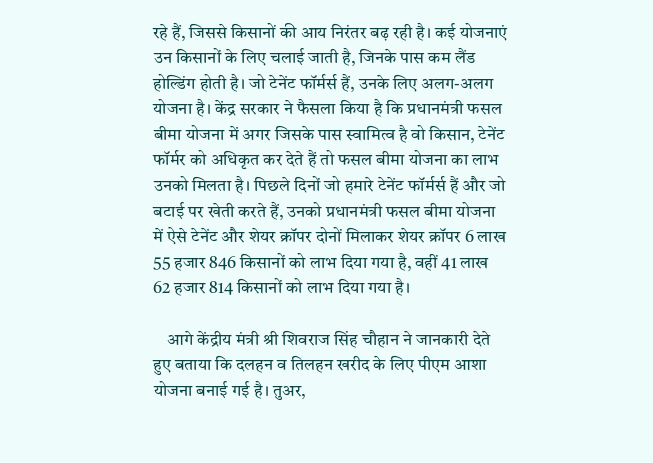रहे हैं, जिससे किसानों की आय निरंतर बढ़ रही है। कई योजनाएं उन किसानों के लिए चलाई जाती है, जिनके पास कम लैंड होल्डिंग होती है। जो टेनेंट फॉर्मर्स हैं, उनके लिए अलग-अलग योजना है। केंद्र सरकार ने फैसला किया है कि प्रधानमंत्री फसल बीमा योजना में अगर जिसके पास स्वामित्व है वो किसान, टेनेंट फॉर्मर को अधिकृत कर देते हैं तो फसल बीमा योजना का लाभ उनको मिलता है। पिछले दिनों जो हमारे टेनेंट फॉर्मर्स हैं और जो बटाई पर खेती करते हैं, उनको प्रधानमंत्री फसल बीमा योजना में ऐसे टेनेंट और शेयर क्रॉपर दोनों मिलाकर शेयर क्रॉपर 6 लाख 55 हजार 846 किसानों को लाभ दिया गया है, वहीं 41 लाख 62 हजार 814 किसानों को लाभ दिया गया है।

    आगे केंद्रीय मंत्री श्री शिवराज सिंह चौहान ने जानकारी देते हुए बताया कि दलहन व तिलहन खरीद के लिए पीएम आशा योजना बनाई गई है। तुअर,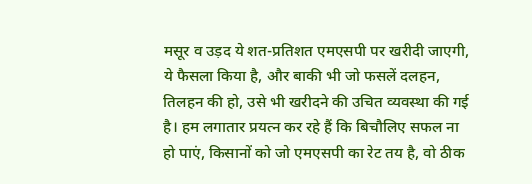मसूर व उड़द ये शत-प्रतिशत एमएसपी पर खरीदी जाएगी, ये फैसला किया है, और बाकी भी जो फसलें दलहन, तिलहन की हो, उसे भी खरीदने की उचित व्यवस्था की गई है। हम लगातार प्रयत्न कर रहे हैं कि बिचौलिए सफल ना हो पाएं, किसानों को जो एमएसपी का रेट तय है, वो ठीक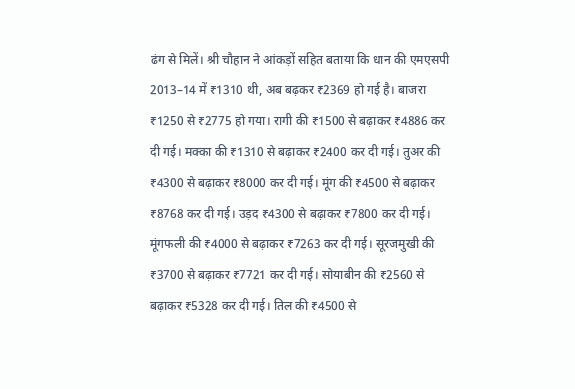ढंग से मिलें। श्री चौहान ने आंकड़ों सहित बताया कि धान की एमएसपी 2013–14 में ₹1310 थी, अब बढ़कर ₹2369 हो गई है। बाजरा ₹1250 से ₹2775 हो गया। रागी की ₹1500 से बढ़ाकर ₹4886 कर दी गई। मक्का की ₹1310 से बढ़ाकर ₹2400 कर दी गई। तुअर की ₹4300 से बढ़ाकर ₹8000 कर दी गई। मूंग की ₹4500 से बढ़ाकर ₹8768 कर दी गई। उड़द ₹4300 से बढ़ाकर ₹7800 कर दी गई। मूंगफली की ₹4000 से बढ़ाकर ₹7263 कर दी गई। सूरजमुखी की ₹3700 से बढ़ाकर ₹7721 कर दी गई। सोयाबीन की ₹2560 से बढ़ाकर ₹5328 कर दी गई। तिल की ₹4500 से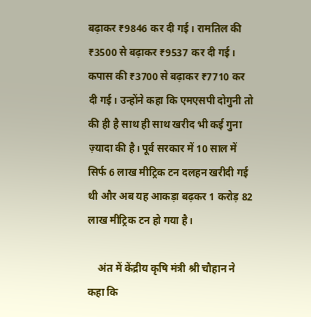बढ़ाकर ₹9846 कर दी गई। रामतिल की ₹3500 से बढ़ाकर ₹9537 कर दी गई। कपास की ₹3700 से बढ़ाकर ₹7710 कर दी गई। उन्होंने कहा कि एमएसपी दोगुनी तो की ही है साथ ही साथ खरीद भी कई गुना ज़्यादा की है। पूर्व सरकार में 10 साल में सिर्फ 6 लाख मीट्रिक टन दलहन खरीदी गई थी और अब यह आकड़ा बढ़कर 1 करोड़ 82 लाख मीट्रिक टन हो गया है।

    अंत में केंद्रीय कृषि मंत्री श्री चौहान ने कहा कि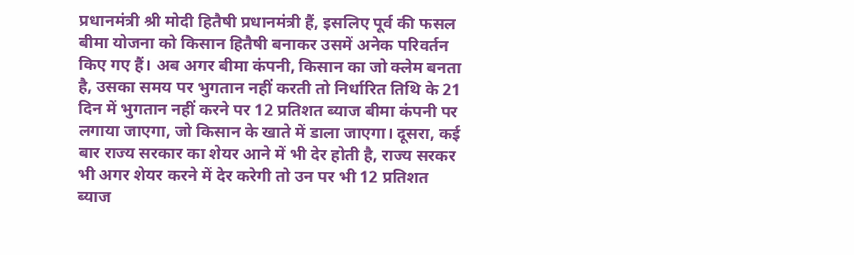प्रधानमंत्री श्री मोदी हितैषी प्रधानमंत्री हैं, इसलिए पूर्व की फसल बीमा योजना को किसान हितैषी बनाकर उसमें अनेक परिवर्तन किए गए हैं। अब अगर बीमा कंपनी, किसान का जो क्लेम बनता है, उसका समय पर भुगतान नहीं करती तो निर्धारित तिथि के 21 दिन में भुगतान नहीं करने पर 12 प्रतिशत ब्याज बीमा कंपनी पर लगाया जाएगा, जो किसान के खाते में डाला जाएगा। दूसरा, कई बार राज्य सरकार का शेयर आने में भी देर होती है, राज्य सरकर भी अगर शेयर करने में देर करेगी तो उन पर भी 12 प्रतिशत ब्याज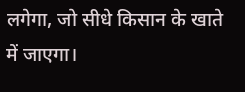लगेगा, जो सीधे किसान के खाते में जाएगा।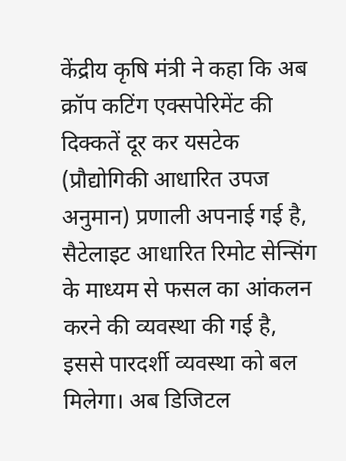केंद्रीय कृषि मंत्री ने कहा कि अब क्रॉप कटिंग एक्सपेरिमेंट की दिक्कतें दूर कर यसटेक (प्रौद्योगिकी आधारित उपज अनुमान) प्रणाली अपनाई गई है, सैटेलाइट आधारित रिमोट सेन्सिंग के माध्यम से फसल का आंकलन करने की व्यवस्था की गई है, इससे पारदर्शी व्यवस्था को बल मिलेगा। अब डिजिटल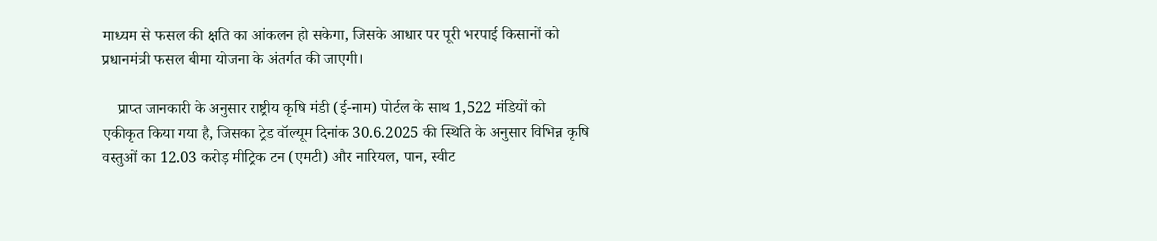माध्यम से फसल की क्षति का आंकलन हो सकेगा, जिसके आधार पर पूरी भरपाई किसानों को प्रधानमंत्री फसल बीमा योजना के अंतर्गत की जाएगी।

    प्राप्त जानकारी के अनुसार राष्ट्रीय कृषि मंडी (ई-नाम) पोर्टल के साथ 1,522 मंडियों को एकीकृत किया गया है, जिसका ट्रेड वॉल्यूम दिनांक 30.6.2025 की स्थिति के अनुसार विभिन्न कृषि वस्तुओं का 12.03 करोड़ मीट्रिक टन (एमटी) और नारियल, पान, स्वीट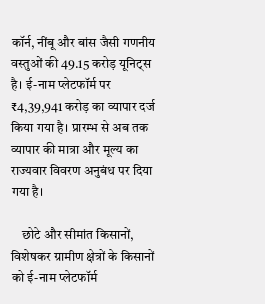कॉर्न, नींबू और बांस जैसी गणनीय वस्तुओं की 49.15 करोड़ यूनिट्स है। ई-नाम प्लेटफॉर्म पर ₹4,39,941 करोड़ का व्यापार दर्ज किया गया है। प्रारम्भ से अब तक व्यापार की मात्रा और मूल्य का राज्यवार विवरण अनुबंध पर दिया गया है।

    छोटे और सीमांत किसानों, विशेषकर ग्रामीण क्षेत्रों के किसानों को ई-नाम प्लेटफॉर्म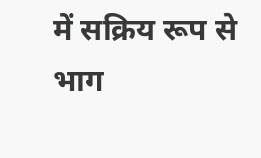में सक्रिय रूप से भाग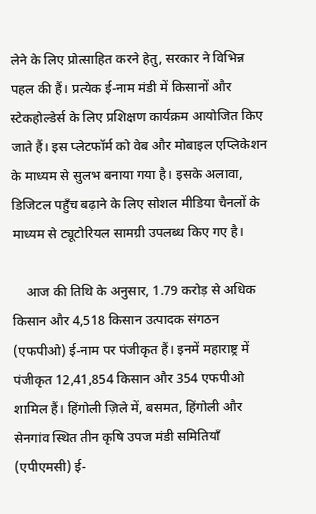लेने के लिए प्रोत्साहित करने हेतु, सरकार ने विभिन्न पहल की हैं। प्रत्येक ई-नाम मंडी में किसानों और स्टेकहोल्डेर्स के लिए प्रशिक्षण कार्यक्रम आयोजित किए जाते हैं। इस प्लेटफॉर्म को वेब और मोबाइल एप्लिकेशन के माध्यम से सुलभ बनाया गया है। इसके अलावा, डिजिटल पहुँच बढ़ाने के लिए सोशल मीडिया चैनलों के माध्यम से ट्यूटोरियल सामग्री उपलब्ध किए गए है।

    आज की तिथि के अनुसार, 1.79 करोड़ से अधिक किसान और 4,518 किसान उत्पादक संगठन (एफपीओ) ई-नाम पर पंजीकृत हैं। इनमें महाराष्ट्र में पंजीकृत 12,41,854 किसान और 354 एफपीओ शामिल हैं। हिंगोली ज़िले में, बसमत, हिंगोली और सेनगांव स्थित तीन कृषि उपज मंडी समितियाँ (एपीएमसी) ई-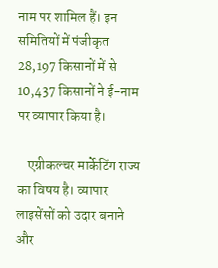नाम पर शामिल हैं। इन समितियों में पंजीकृत 28,197 किसानों में से 10,437 किसानों ने ई-नाम पर व्यापार किया है।

    एग्रीकल्चर मार्केटिंग राज्य का विषय है। व्यापार लाइसेंसों को उदार बनाने और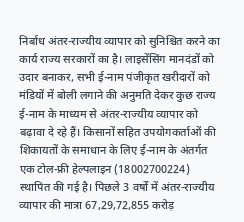निर्बाध अंतर-राज्यीय व्यापार को सुनिश्चित करने का कार्य राज्य सरकारों का है। लाइसेंसिंग मानदंडों को उदार बनाकर, सभी ई-नाम पंजीकृत खरीदारों को मंडियों में बोली लगाने की अनुमति देकर कुछ राज्य ई-नाम के माध्यम से अंतर-राज्यीय व्यापार को बढ़ावा दे रहे हैं। किसानों सहित उपयोगकर्ताओं की शिकायतों के समाधान के लिए ई-नाम के अंतर्गत एक टोल-फ्री हेल्पलाइन (18002700224) स्थापित की गई है। पिछले 3 वर्षों में अंतर-राज्यीय व्यापार की मात्रा 67,29,72,855 करोड़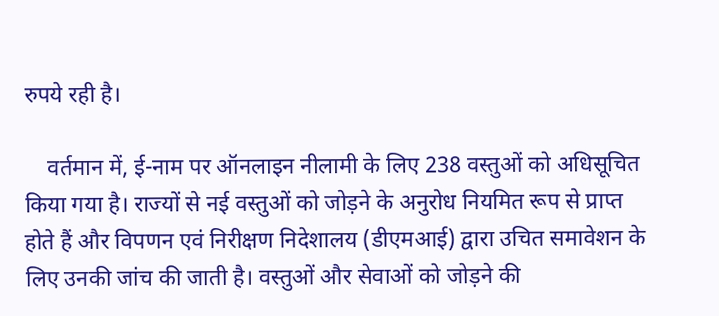रुपये रही है।

    वर्तमान में, ई-नाम पर ऑनलाइन नीलामी के लिए 238 वस्तुओं को अधिसूचित किया गया है। राज्यों से नई वस्तुओं को जोड़ने के अनुरोध नियमित रूप से प्राप्त होते हैं और विपणन एवं निरीक्षण निदेशालय (डीएमआई) द्वारा उचित समावेशन के लिए उनकी जांच की जाती है। वस्तुओं और सेवाओं को जोड़ने की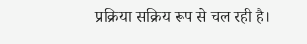प्रक्रिया सक्रिय रूप से चल रही है।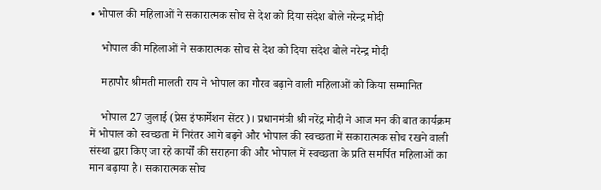• भोपाल की महिलाओं ने सकारात्मक सोच से देश को दिया संदेश बोले नरेन्द्र मोदी

    भोपाल की महिलाओं ने सकारात्मक सोच से देश को दिया संदेश बोले नरेन्द्र मोदी

    महापौर श्रीमती मालती राय ने भोपाल का गौरव बढ़ाने वाली महिलाओं को किया सम्मानित

    भोपाल 27 जुलाई (प्रेस इंफार्मेशन सेंटर)। प्रधानमंत्री श्री नरेंद्र मोदी ने आज मन की बात कार्यक्रम में भोपाल को स्वच्छता में निरंतर आगे बढ़ने और भोपाल की स्वच्छता में सकारात्मक सोच रखने वाली संस्था द्वारा किए जा रहे कार्यों की सराहना की और भोपाल में स्वच्छता के प्रति समर्पित महिलाओं का मान बढ़ाया है। सकारात्मक सोच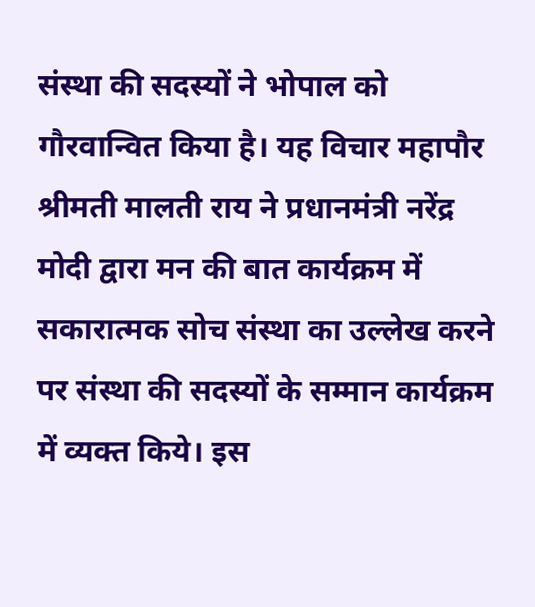संस्था की सदस्यों ने भोपाल को गौरवान्वित किया है। यह विचार महापौर श्रीमती मालती राय ने प्रधानमंत्री नरेंद्र मोदी द्वारा मन की बात कार्यक्रम में सकारात्मक सोच संस्था का उल्लेख करने पर संस्था की सदस्यों के सम्मान कार्यक्रम में व्यक्त किये। इस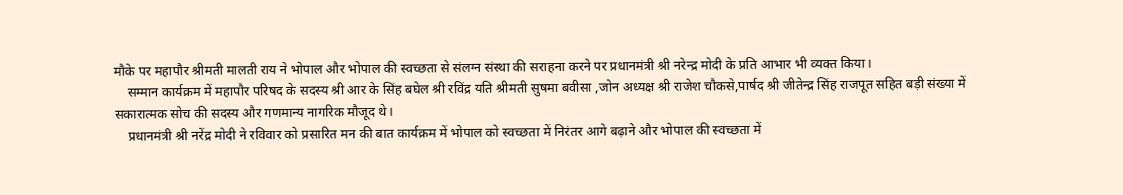मौके पर महापौर श्रीमती मालती राय ने भोपाल और भोपाल की स्वच्छता से संलग्न संस्था की सराहना करने पर प्रधानमंत्री श्री नरेन्द्र मोदी के प्रति आभार भी व्यक्त किया।
    सम्मान कार्यक्रम में महापौर परिषद के सदस्य श्री आर के सिंह बघेल श्री रविंद्र यति श्रीमती सुषमा बवीसा ,जोन अध्यक्ष श्री राजेश चौकसे,पार्षद श्री जीतेन्द्र सिंह राजपूत सहित बड़ी संख्या में सकारात्मक सोच की सदस्य और गणमान्य नागरिक मौजूद थे।
    प्रधानमंत्री श्री नरेंद्र मोदी ने रविवार को प्रसारित मन की बात कार्यक्रम में भोपाल को स्वच्छता में निरंतर आगे बढ़ाने और भोपाल की स्वच्छता में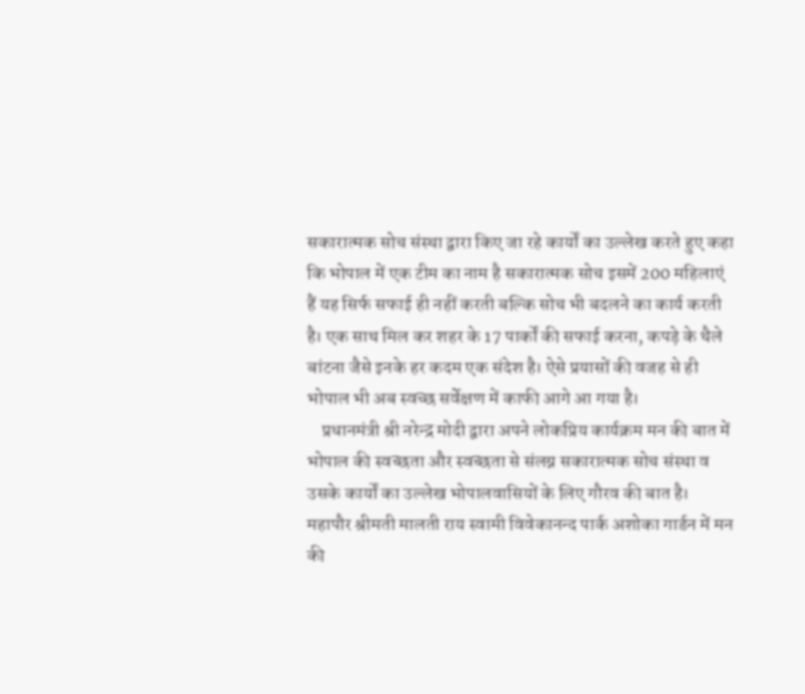सकारात्मक सोच संस्था द्वारा किए जा रहे कार्यों का उल्लेख करते हुए कहा कि भोपाल में एक टीम का नाम है सकारात्मक सोच इसमें 200 महिलाएं हैं यह सिर्फ सफाई ही नहीं करती बल्कि सोच भी बदलने का कार्य करती है। एक साथ मिल कर शहर के 17 पार्कों की सफाई करना, कपड़े के थैले बांटना जैसे इनके हर कदम एक संदेश है। ऐसे प्रयासों की वजह से ही भोपाल भी अब स्वच्छ सर्वेक्षण में काफी आगे आ गया है।
    प्रधानमंत्री श्री नरेन्द्र मोदी द्वारा अपने लोकप्रिय कार्यक्रम मन की बात में भोपाल की स्वच्छता और स्वच्छता से संलग्न सकारात्मक सोच संस्था व उसके कार्यों का उल्लेख भोपालवासियों के लिए गौरव की बात है। महापौर श्रीमती मालती राय स्वामी विवेकानन्द पार्क अशोका गार्डन में मन की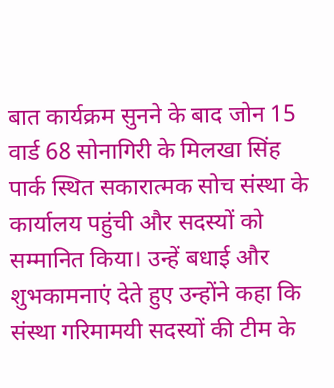बात कार्यक्रम सुनने के बाद जोन 15 वार्ड 68 सोनागिरी के मिलखा सिंह पार्क स्थित सकारात्मक सोच संस्था के कार्यालय पहुंची और सदस्यों को सम्मानित किया। उन्हें बधाई और शुभकामनाएं देते हुए उन्होंने कहा कि संस्था गरिमामयी सदस्यों की टीम के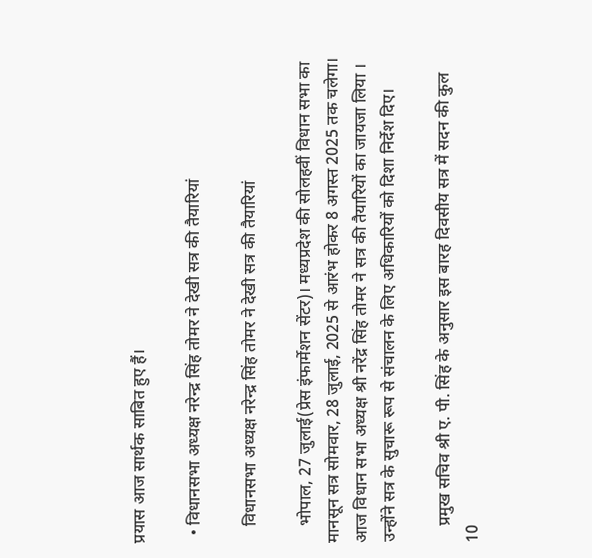प्रयास आज सार्थक साबित हुए हैं।

  • विधानसभा अध्यक्ष नरेन्द्र सिंह तोमर ने देखी सत्र की तैयारियां

    विधानसभा अध्यक्ष नरेन्द्र सिंह तोमर ने देखी सत्र की तैयारियां

    भोपाल, 27 जुलाई(प्रेस इंफार्मेशन सेंटर)। मध्यप्रदेश की सोलहवीं विधान सभा का मानसून सत्र सोमवार, 28 जुलाई, 2025 से आरंभ होकर 8 अगस्त 2025 तक चलेगा। आज विधान सभा अध्यक्ष श्री नरेंद्र सिंह तोमर ने सत्र की तैयारियों का जायजा लिया । उन्होंने सत्र के सुचारू रूप से संचालन के लिए अधिकारियों को दिशा निर्देश दिए।

    प्रमुख सचिव श्री ए. पी. सिंह के अनुसार इस बारह दिवसीय सत्र में सदन की कुल 10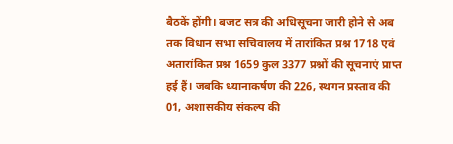बैठकें होंगी। बजट सत्र की अधिसूचना जारी होने से अब तक विधान सभा सचिवालय में तारांकित प्रश्न 1718 एवं अतारांकित प्रश्न 1659 कुल 3377 प्रश्नों की सूचनाएं प्राप्त हई हैं। जबकि ध्यानाकर्षण की 226, स्थगन प्रस्ताव की 01, अशासकीय संकल्प की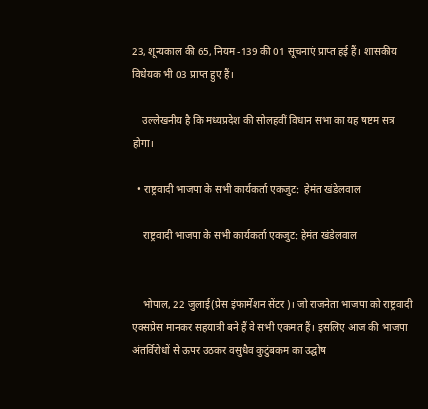23, शून्यकाल की 65, नियम -139 की 01 सूचनाएं प्राप्त हई हैं। शासकीय विधेयक भी 03 प्राप्त हुए हैं।

    उल्लेखनीय है कि मध्यप्रदेश की सोलहवीं विधान सभा का यह षष्टम सत्र होगा।

  • राष्ट्रवादी भाजपा के सभी कार्यकर्ता एकजुट:  हेमंत खंडेलवाल

    राष्ट्रवादी भाजपा के सभी कार्यकर्ता एकजुट: हेमंत खंडेलवाल


    भोपाल, 22 जुलाई(प्रेस इंफार्मेशन सेंटर)। जो राजनेता भाजपा को राष्ट्रवादी एक्सप्रेस मानकर सहयात्री बने हैं वे सभी एकमत हैं। इसलिए आज की भाजपा अंतर्विरोधों से ऊपर उठकर वसुधैव कुटुंबकम का उद्घोष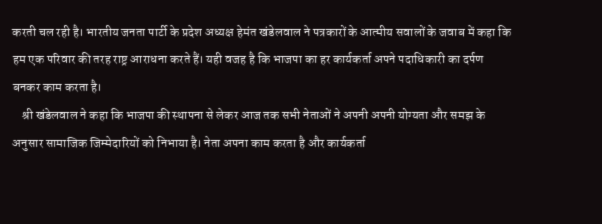करती चल रही है। भारतीय जनता पार्टी के प्रदेश अध्यक्ष हेमंत खंडेलवाल ने पत्रकारों के आत्मीय सवालों के जवाब में कहा कि हम एक परिवार की तरह राष्ट्र आराधना करते हैं। यही वजह है कि भाजपा का हर कार्यकर्ता अपने पदाधिकारी का दर्पण बनकर काम करता है।
    श्री खंडेलवाल ने कहा कि भाजपा की स्थापना से लेकर आज तक सभी नेताओं ने अपनी अपनी योग्यता और समझ के अनुसार सामाजिक जिम्मेदारियों को निभाया है। नेता अपना काम करता है और कार्यकर्ता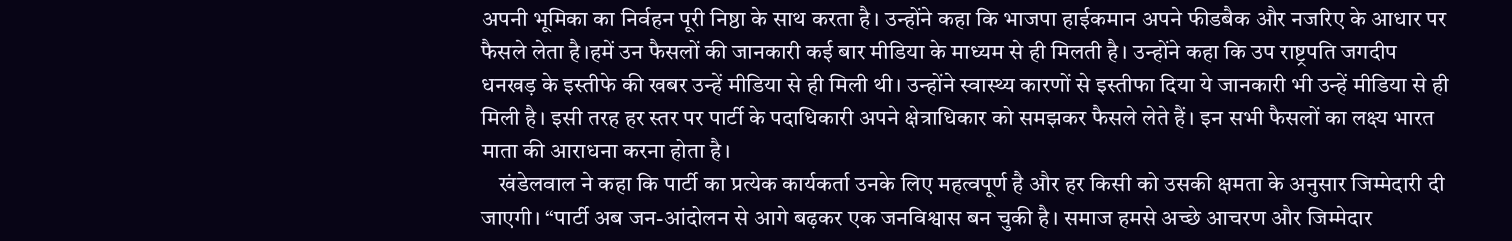अपनी भूमिका का निर्वहन पूरी निष्ठा के साथ करता है। उन्होंने कहा कि भाजपा हाईकमान अपने फीडबैक और नजरिए के आधार पर फैसले लेता है।हमें उन फैसलों की जानकारी कई बार मीडिया के माध्यम से ही मिलती है। उन्होंने कहा कि उप राष्ट्रपति जगदीप धनखड़ के इस्तीफे की खबर उन्हें मीडिया से ही मिली थी। उन्होंने स्वास्थ्य कारणों से इस्तीफा दिया ये जानकारी भी उन्हें मीडिया से ही मिली है। इसी तरह हर स्तर पर पार्टी के पदाधिकारी अपने क्षेत्राधिकार को समझकर फैसले लेते हैं। इन सभी फैसलों का लक्ष्य भारत माता की आराधना करना होता है।
    खंडेलवाल ने कहा कि पार्टी का प्रत्येक कार्यकर्ता उनके लिए महत्वपूर्ण है और हर किसी को उसकी क्षमता के अनुसार जिम्मेदारी दी जाएगी। “पार्टी अब जन-आंदोलन से आगे बढ़कर एक जनविश्वास बन चुकी है। समाज हमसे अच्छे आचरण और जिम्मेदार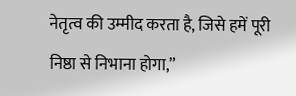नेतृत्व की उम्मीद करता है, जिसे हमें पूरी निष्ठा से निभाना होगा,”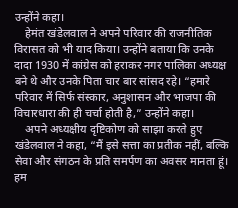उन्होंने कहा।
    हेमंत खंडेलवाल ने अपने परिवार की राजनीतिक विरासत को भी याद किया। उन्होंने बताया कि उनके दादा 1930 में कांग्रेस को हराकर नगर पालिका अध्यक्ष बने थे और उनके पिता चार बार सांसद रहे। “हमारे परिवार में सिर्फ संस्कार, अनुशासन और भाजपा की विचारधारा की ही चर्चा होती है,” उन्होंने कहा।
    अपने अध्यक्षीय दृष्टिकोण को साझा करते हुए खंडेलवाल ने कहा, “मैं इसे सत्ता का प्रतीक नहीं, बल्कि सेवा और संगठन के प्रति समर्पण का अवसर मानता हूं। हम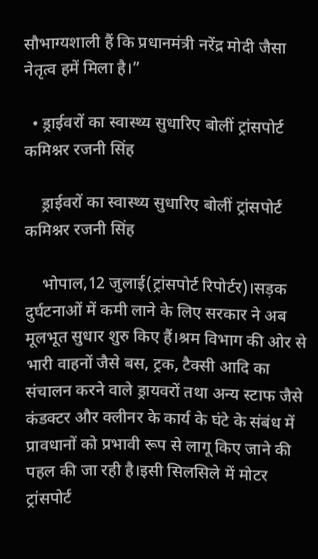सौभाग्यशाली हैं कि प्रधानमंत्री नरेंद्र मोदी जैसा नेतृत्व हमें मिला है।”

  • ड्राईवरों का स्वास्थ्य सुधारिए बोलीं ट्रांसपोर्ट कमिश्नर रजनी सिंह

    ड्राईवरों का स्वास्थ्य सुधारिए बोलीं ट्रांसपोर्ट कमिश्नर रजनी सिंह

    भोपाल,12 जुलाई(ट्रांसपोर्ट रिपोर्टर)।सड़क दुर्घटनाओं में कमी लाने के लिए सरकार ने अब मूलभूत सुधार शुरु किए हैं।श्रम विभाग की ओर से भारी वाहनों जैसे बस, ट्रक, टैक्सी आदि का संचालन करने वाले ड्रायवरों तथा अन्य स्टाफ जैसे कंडक्टर और क्लीनर के कार्य के घंटे के संबंध में प्रावधानों को प्रभावी रूप से लागू किए जाने की पहल की जा रही है।इसी सिलसिले में मोटर ट्रांसपोर्ट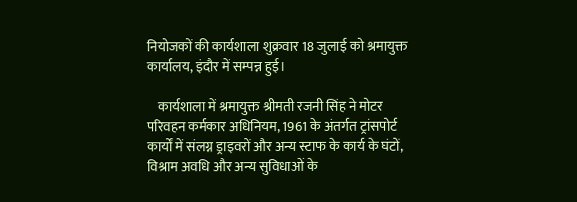नियोजकों की कार्यशाला शुक्रवार 18 जुलाई को श्रमायुक्त कार्यालय, इंदौर में सम्पन्न हुई।

    कार्यशाला में श्रमायुक्त श्रीमती रजनी सिंह ने मोटर परिवहन कर्मकार अधिनियम, 1961 के अंतर्गत ट्रांसपोर्ट कार्यों में संलग्न ड्राइवरों और अन्य स्टाफ के कार्य के घंटों, विश्राम अवधि और अन्य सुविधाओं के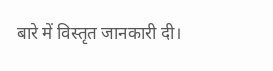बारे में विस्तृत जानकारी दी।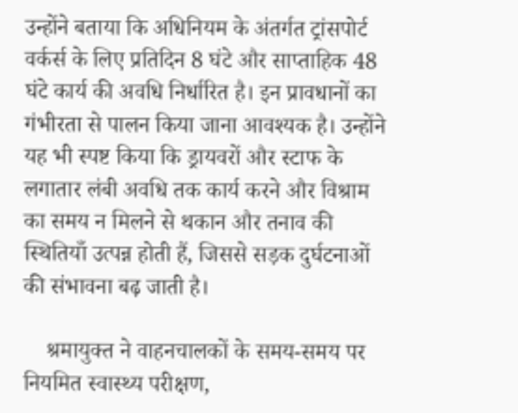उन्होंने बताया कि अधिनियम के अंतर्गत ट्रांसपोर्ट वर्कर्स के लिए प्रतिदिन 8 घंटे और साप्ताहिक 48 घंटे कार्य की अवधि निर्धारित है। इन प्रावधानों का गंभीरता से पालन किया जाना आवश्यक है। उन्होंने यह भी स्पष्ट किया कि ड्रायवरों और स्टाफ के लगातार लंबी अवधि तक कार्य करने और विश्राम का समय न मिलने से थकान और तनाव की स्थितियाँ उत्पन्न होती हैं, जिससे सड़क दुर्घटनाओं की संभावना बढ़ जाती है।

    श्रमायुक्त ने वाहनचालकों के समय-समय पर नियमित स्वास्थ्य परीक्षण,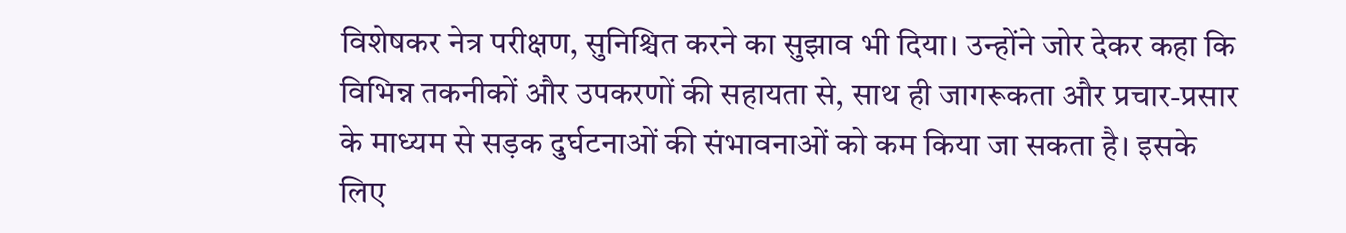विशेषकर नेत्र परीक्षण, सुनिश्चित करने का सुझाव भी दिया। उन्होंने जोर देकर कहा कि विभिन्न तकनीकों और उपकरणों की सहायता से, साथ ही जागरूकता और प्रचार-प्रसार के माध्यम से सड़क दुर्घटनाओं की संभावनाओं को कम किया जा सकता है। इसके लिए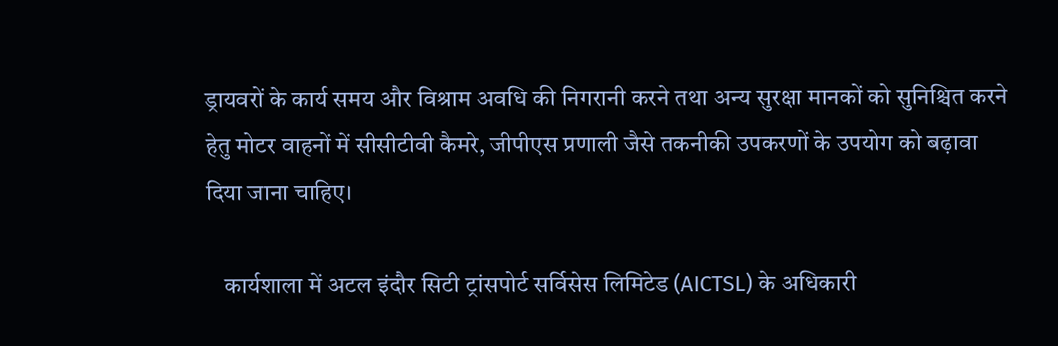ड्रायवरों के कार्य समय और विश्राम अवधि की निगरानी करने तथा अन्य सुरक्षा मानकों को सुनिश्चित करने हेतु मोटर वाहनों में सीसीटीवी कैमरे, जीपीएस प्रणाली जैसे तकनीकी उपकरणों के उपयोग को बढ़ावा दिया जाना चाहिए।

    कार्यशाला में अटल इंदौर सिटी ट्रांसपोर्ट सर्विसेस लिमिटेड (AICTSL) के अधिकारी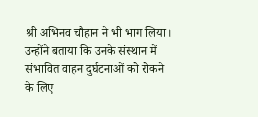श्री अभिनव चौहान ने भी भाग लिया। उन्होंने बताया कि उनके संस्थान में संभावित वाहन दुर्घटनाओं को रोकने के लिए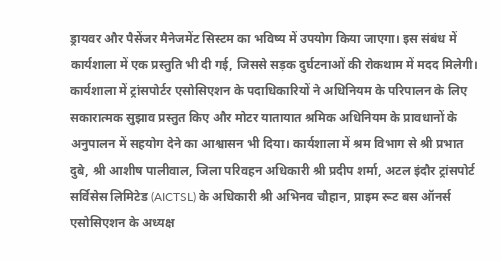ड्रायवर और पैसेंजर मैनेजमेंट सिस्टम का भविष्य में उपयोग किया जाएगा। इस संबंध में कार्यशाला में एक प्रस्तुति भी दी गई, जिससे सड़क दुर्घटनाओं की रोकथाम में मदद मिलेगी। कार्यशाला में ट्रांसपोर्टर एसोसिएशन के पदाधिकारियों ने अधिनियम के परिपालन के लिए सकारात्मक सुझाव प्रस्तुत किए और मोटर यातायात श्रमिक अधिनियम के प्रावधानों के अनुपालन में सहयोग देने का आश्वासन भी दिया। कार्यशाला में श्रम विभाग से श्री प्रभात दुबे, श्री आशीष पालीवाल, जिला परिवहन अधिकारी श्री प्रदीप शर्मा, अटल इंदौर ट्रांसपोर्ट सर्विसेस लिमिटेड (AICTSL) के अधिकारी श्री अभिनव चौहान, प्राइम रूट बस ऑनर्स एसोसिएशन के अध्यक्ष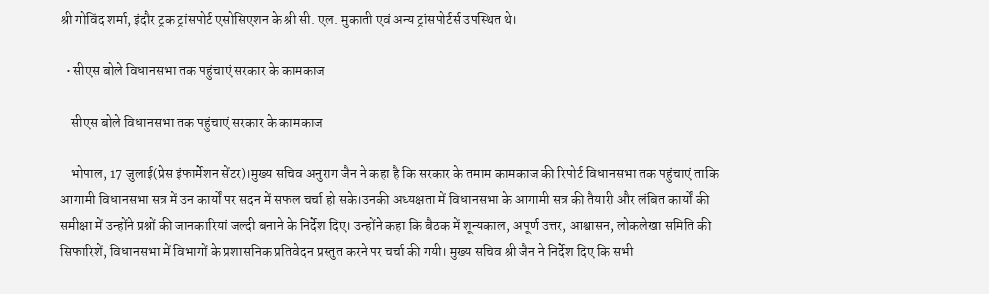श्री गोविंद शर्मा, इंदौर ट्रक ट्रांसपोर्ट एसोसिएशन के श्री सी. एल. मुकाती एवं अन्य ट्रांसपोर्टर्स उपस्थित थे।

  • सीएस बोले विधानसभा तक पहुंचाएं सरकार के कामकाज

    सीएस बोले विधानसभा तक पहुंचाएं सरकार के कामकाज

    भोपाल, 17 जुलाई(प्रेस इंफार्मेशन सेंटर)।मुख्य सचिव अनुराग जैन ने कहा है कि सरकार के तमाम कामकाज की रिपोर्ट विधानसभा तक पहुंचाएं ताकि आगामी विधानसभा सत्र में उन कार्यों पर सदन में सफल चर्चा हो सके।उनकी अध्यक्षता में विधानसभा के आगामी सत्र की तैयारी और लंबित कार्यों की समीक्षा में उन्होंने प्रश्नों की जानकारियां जल्दी बनाने के निर्देश दिए। उन्होंने कहा कि बैठक में शून्यकाल, अपूर्ण उत्तर, आश्वासन, लोकलेखा समिति की सिफारिशें, विधानसभा में विभागों के प्रशासनिक प्रतिवेदन प्रस्तुत करने पर चर्चा की गयी। मुख्य सचिव श्री जैन ने निर्देश दिए कि सभी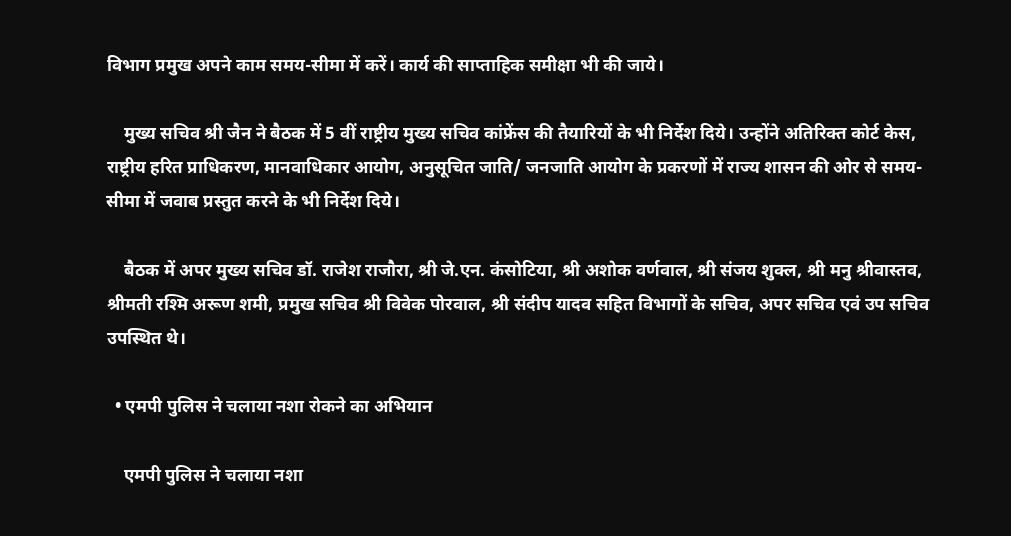विभाग प्रमुख अपने काम समय-सीमा में करें। कार्य की साप्ताहिक समीक्षा भी की जाये।

    मुख्य सचिव श्री जैन ने बैठक में 5 वीं राष्ट्रीय मुख्य सचिव कांफ्रेंस की तैयारियों के भी निर्देश दिये। उन्होंने अतिरिक्त कोर्ट केस, राष्ट्रीय हरित प्राधिकरण, मानवाधिकार आयोग, अनुसूचित जाति/ जनजाति आयोग के प्रकरणों में राज्य शासन की ओर से समय-सीमा में जवाब प्रस्तुत करने के भी निर्देश दिये।

    बैठक में अपर मुख्य सचिव डॉ. राजेश राजौरा, श्री जे.एन. कंसोटिया, श्री अशोक वर्णवाल, श्री संजय शुक्ल, श्री मनु श्रीवास्तव, श्रीमती रश्मि अरूण शमी, प्रमुख सचिव श्री विवेक पोरवाल, श्री संदीप यादव सहित विभागों के सचिव, अपर सचिव एवं उप सचिव उपस्थित थे।

  • एमपी पुलिस ने चलाया नशा रोकने का अभियान

    एमपी पुलिस ने चलाया नशा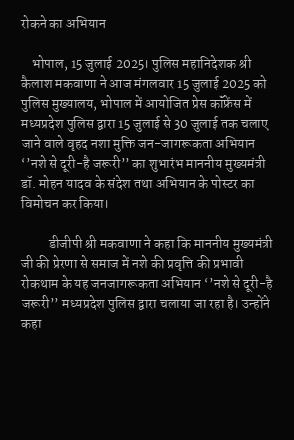रोकने का अभियान

    भोपाल, 15 जुलाई 2025। पुलिस महानिदेशक श्री कैलाश मकवाणा ने आज मंगलवार 15 जुलाई 2025 को पुलिस मुख्‍यालय, भोपाल में आयोजित प्रेस कॉंफ्रेंस में मध्‍यप्रदेश पुलिस द्वारा 15 जुलाई से 30 जुलाई तक चलाए जाने वाले वृहद नशा मुक्ति जन-जागरूकता अभियान ‘’नशे से दूरी-है जरूरी’’ का शुभारंभ माननीय मुख्‍यमंत्री डॉ. मोहन यादव के संदेश तथा अभियान के पोस्‍टर का विमोचन कर किया।

          डीजीपी श्री मकवाणा ने कहा कि माननीय मुख्‍यमंत्री जी की प्रेरणा से समाज में नशे की प्रवृत्ति की प्रभावी रोकथाम के यह जनजागरूकता अभियान ‘’नशे से दूरी-है जरूरी’’ मध्‍यप्रदेश पुलिस द्वारा चलाया जा रहा है। उन्‍होंने कहा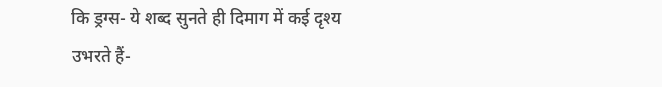कि ड्रग्‍स- ये शब्‍द सुनते ही दिमाग में कई दृश्‍य उभरते हैं-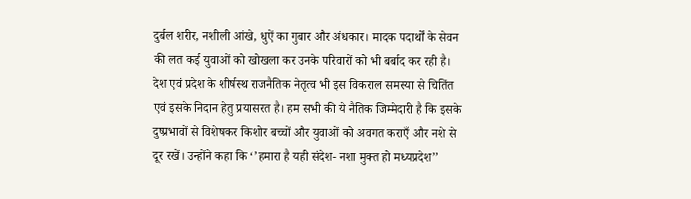दुर्बल शरीर, नशीली आंखे, धुऐं का गुबार और अंधकार। मादक पदार्थों के सेवन की लत कई युवाओं को खोखला कर उनके परिवारों को भी बर्बाद कर रही है। देश एवं प्रदेश के शीर्षस्‍थ राजनैतिक नेतृत्‍व भी इस विकराल समस्‍या से चितिंत एवं इसके निदान हेतु प्रयासरत है। हम सभी की ये नैतिक जिम्‍मेदारी है कि इसके दुष्‍प्रभावों से विशेषकर किशोर बच्‍चों और युवाओं को अवगत कराएँ और नशे से दूर रखें। उन्‍होंने कहा कि ‘’हमारा है यही संदेश- नशा मुक्‍त हो मध्‍यप्रदेश’’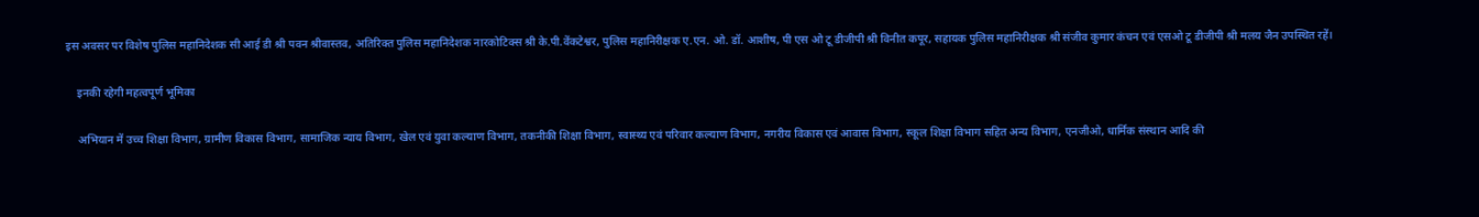इस अवसर पर विशेष पुलिस महानिदेशक सी आई डी श्री पवन श्रीवास्तव, अतिरिक्त पुलिस महानिदेशक नारकोटिक्स श्री के.पी.वेंकटेश्वर, पुलिस महानिरीक्षक ए.एन. ओ. डॉ. आशीष, पी एस ओ टू डीजीपी श्री विनीत कपूर, सहायक पुलिस महानिरीक्षक श्री संजीव कुमार कंचन एवं एसओ टू डीजीपी श्री मलय जैन उपस्थित रहें।

    इनकी रहेगी महत्‍वपूर्ण भूमिका

    अभियान में उच्च शिक्षा विभाग, ग्रामीण विकास विभाग, सामाजिक न्याय विभाग, खेल एवं युवा कल्याण विभाग, तकनीकी शिक्षा विभाग, स्वास्थ्य एवं परिवार कल्याण विभाग, नगरीय विकास एवं आवास विभाग, स्कूल शिक्षा विभाग सहित अन्‍य विभाग, एनजीओ, धार्मिक संस्‍थान आदि की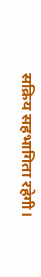सक्रिय सहभागिता रहेगी।